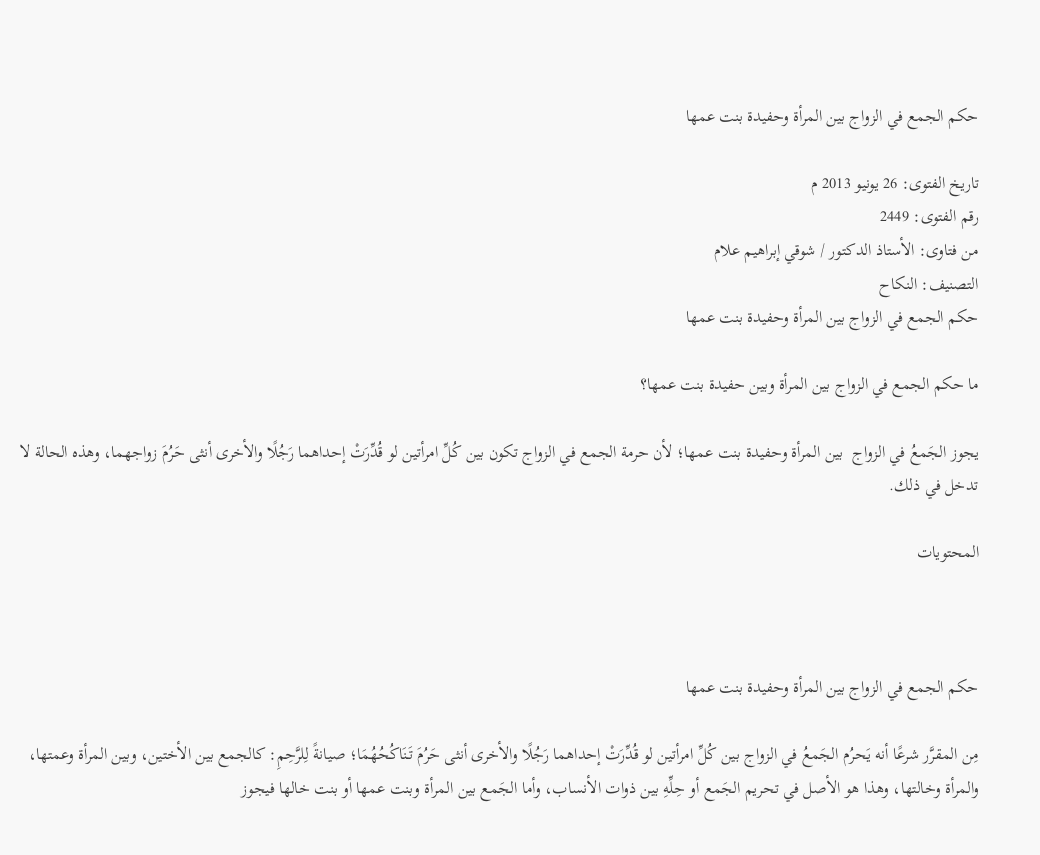حكم الجمع في الزواج بين المرأة وحفيدة بنت عمها

تاريخ الفتوى: 26 يونيو 2013 م
رقم الفتوى: 2449
من فتاوى: الأستاذ الدكتور / شوقي إبراهيم علام
التصنيف: النكاح
حكم الجمع في الزواج بين المرأة وحفيدة بنت عمها

ما حكم الجمع في الزواج بين المرأة وبين حفيدة بنت عمها؟

يجوز الجَمعُ في الزواج  بين المرأة وحفيدة بنت عمها؛ لأن حرمة الجمع في الزواج تكون بين كُلِّ امرأتين لو قُدِّرَتْ إحداهما رَجُلًا والأخرى أنثى حَرُمَ زواجهما، وهذه الحالة لا تدخل في ذلك.

المحتويات



حكم الجمع في الزواج بين المرأة وحفيدة بنت عمها

مِن المقرَّر شرعًا أنه يَحرُم الجَمعُ في الزواج بين كُلِّ امرأتين لو قُدِّرَتْ إحداهما رَجُلًا والأخرى أنثى حَرُمَ تَنَاكُحُهُمَا؛ صيانةً لِلرَّحِمِ: كالجمع بين الأختين، وبين المرأة وعمتها، والمرأة وخالتها، وهذا هو الأصل في تحريم الجَمع أو حِلِّهِ بين ذوات الأنساب، وأما الجَمع بين المرأة وبنت عمها أو بنت خالها فيجوز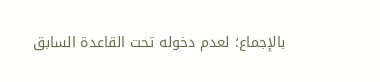بالإجماع؛ لعدم دخوله تحت القاعدة السابق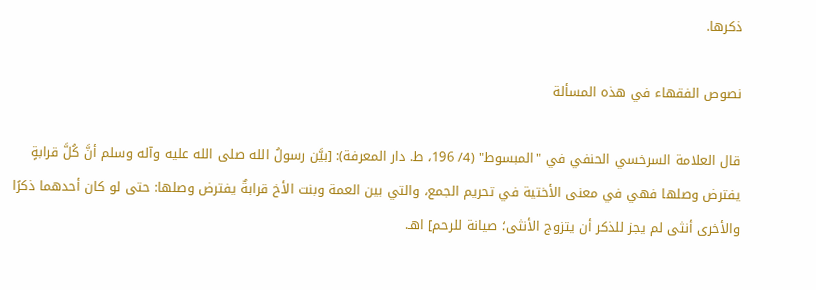ذكرها.

نصوص الفقهاء في هذه المسألة

قال العلامة السرخسي الحنفي في "المبسوط" (4/ 196، ط. دار المعرفة): [بيَّن رسولُ الله صلى الله عليه وآله وسلم أنَّ كُلَّ قرابةٍ يفترض وصلها فهي في معنى الأختية في تحريم الجمع، والتي بين العمة وبنت الأخ قرابةٌ يفترض وصلها: حتى لو كان أحدهما ذكرًا والأخرى أنثى لم يجز للذكر أن يتزوج الأنثى؛ صيانة للرحم] اهـ.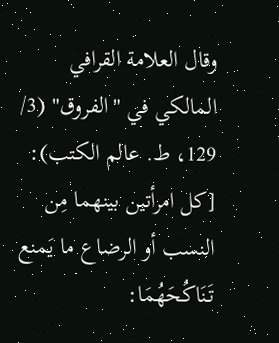وقال العلامة القرافي المالكي في "الفروق" (3/ 129، ط. عالم الكتب): [كل امرأتين بينهما مِن النسب أو الرضاع ما يَمنع تَنَاكُحَهُمَا: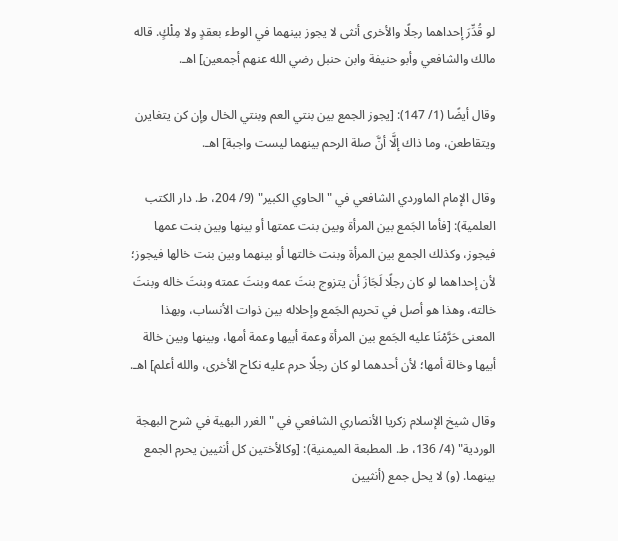لو قُدِّرَ إحداهما رجلًا والأخرى أنثى لا يجوز بينهما في الوطء بعقدٍ ولا مِلْكٍ. قاله مالك والشافعي وأبو حنيفة وابن حنبل رضي الله عنهم أجمعين] اهـ.

وقال أيضًا (1/ 147): [يجوز الجمع بين بنتي العم وبنتي الخال وإن كن يتغايرن ويتقاطعن، وما ذاك إلَّا أنَّ صلة الرحم بينهما ليست واجبة] اهـ.

وقال الإمام الماوردي الشافعي في "الحاوي الكبير" (9/ 204، ط. دار الكتب العلمية): [فأما الجَمع بين المرأة وبين بنت عمتها أو بينها وبين بنت عمها فيجوز، وكذلك الجمع بين المرأة وبنت خالتها أو بينهما وبين بنت خالها فيجوز؛ لأن إحداهما لو كان رجلًا لَجَازَ أن يتزوج بنتَ عمه وبنتَ عمته وبنتَ خاله وبنتَ خالته، وهذا هو أصل في تحريم الجَمع وإحلاله بين ذوات الأنساب، وبهذا المعنى حَرَّمْنَا عليه الجَمع بين المرأة وعمة أبيها وعمة أمها، وبينها وبين خالة أبيها وخالة أمها؛ لأن أحدهما لو كان رجلًا حرم عليه نكاح الأخرى، والله أعلم] اهـ.

وقال شيخ الإسلام زكريا الأنصاري الشافعي في "الغرر البهية في شرح البهجة الوردية" (4/ 136، ط. المطبعة الميمنية): [وكالأختين كل أنثيين يحرم الجمع بينهما. (و) لا يحل جمع (أنثيين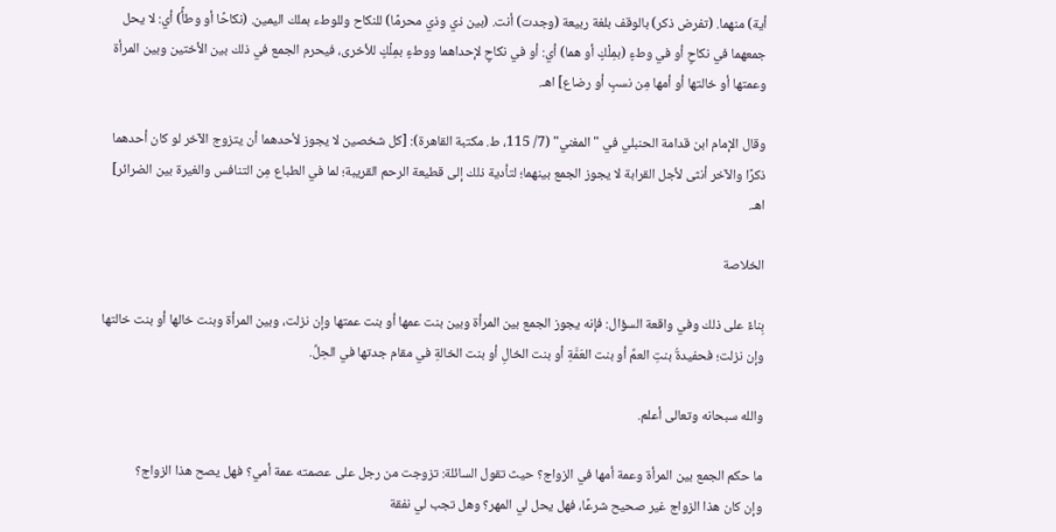أية) منهما. (تفرض ذكر) بالوقف بلغة ربيعة (وجدت) أنت. (بين ذي وذي محرمًا) للنكاح وللوطء بملك اليمين. (نكاحًا أو وطأً) أي: لا يحل جمعهما في نكاحٍ أو في وطءٍ (بمِلْكٍ أو هما) أي: أو في نكاحٍ لإحداهما ووطءٍ بمِلْكٍ للأخرى، فيحرم الجمع في ذلك بين الأختين وبين المرأة وعمتها أو خالتها أو أمها مِن نسبٍ أو رضاع] اهـ.

وقال الإمام ابن قدامة الحنبلي في "المغني" (7/ 115، ط. مكتبة القاهرة): [كل شخصين لا يجوز لأحدهما أن يتزوج الآخر لو كان أحدهما ذكرًا والآخر أنثى لأجل القرابة لا يجوز الجمع بينهما؛ لتأدية ذلك إلى قطيعة الرحم القريبة؛ لما في الطباع مِن التنافس والغيرة بين الضرائر] اهـ.

الخلاصة

بِناءً على ذلك وفي واقعة السؤال: فإنه يجوز الجمع بين المرأة وبين بنت عمها أو بنت عمتها وإن نزلت، وبين المرأة وبنت خالها أو بنت خالتها وإن نزلت؛ فحفيدةُ بنتِ العمِّ أو بنت العَمَّةِ أو بنت الخالِ أو بنت الخالةِ في مقام جدتها في الحِلِّ.

والله سبحانه وتعالى أعلم.

ما حكم الجمع بين المرأة وعمة أمها في الزواج؟ حيث تقول السائلة: تزوجت من رجل على عصمته عمة أمي؟ فهل يصح هذا الزواج؟
وإن كان هذا الزواج غير صحيح شرعًا، فهل يحل لي المهر؟ وهل تجب لي نفقة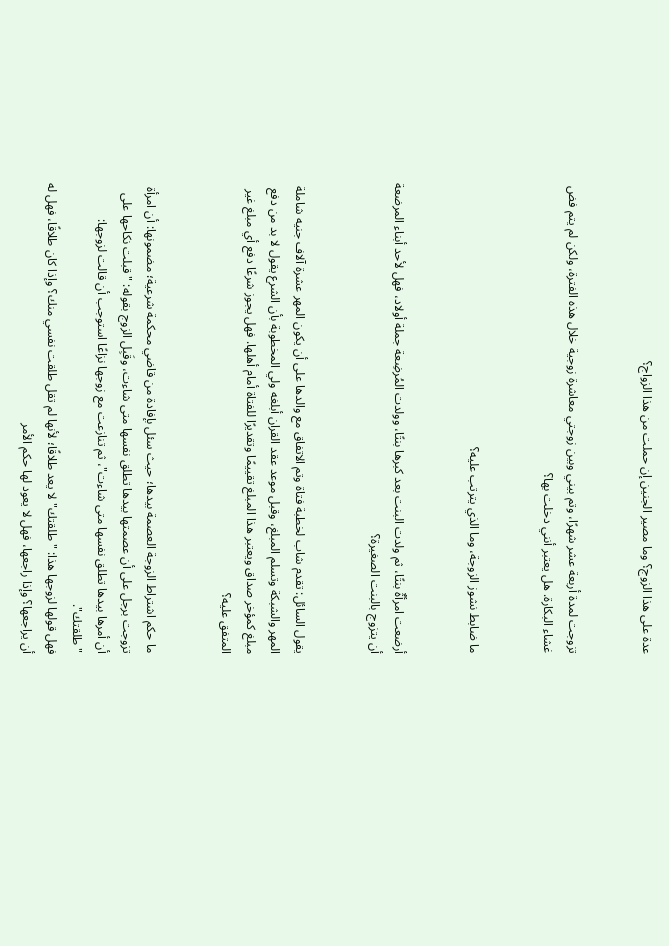عدة على هذا الزوج؟ وما مصير الجنين إن حملت من هذا الزواج؟


تزوجت لمدة أربعة عشر شهرًا، وتم بيني وبين زوجتي معاشرة زوجية خلال هذه الفترة، ولكن لم يتم فض غشاء البكارة. هل يعتبر أنني دخلت بها؟


ما ضابط نشوز الزوجة، وما الذي يترتب عليه؟


أرضعت امرأةٌ بنتًا، ثم ولدت البنت بعد كبرها بنتًا، وولدت المُرضِعة جملة أولاد، فهل لأحد أبناء المرضعة أن يتزوج بالبنت الصغيرة؟


يقول السائل: تقدم شاب لخطبة فتاة وتم الاتفاق مع والدها على أن يكون المهر عشرة آلاف جنيه شاملة المهر والشبكة وتسلم المبلغ، وقبل موعد عقد القران أبلغه ولي المخطوبة بأن الشرع يقول لا بد من دفع مبلغ كمؤخر صداق ويعتبر هذا المبلغ تقييمًا وتقديرًا للفتاة أمام أهلها. فهل يجوز شرعًا دفع أي مبلغ غير المتفق عليه؟


ما حكم اشتراط الزوجة العصمة بيدها؛ حيث سئل بإفادة من قاضي محكمة شرعية؛ مضمونها: أن امرأة تزوجت برجل على أن عصمتها بيدها تطلق نفسها متى شاءت، وقَبِل الزوج بقوله: "قبلت نكاحها على أن أمرها بيدها تطلق نفسها متى شاءت"، ثم تنازعت مع زوجها نزاعًا استوجب أن قالت لزوجها: "طلقتك".
فهل قولها لزوجها هذا: "طلقتك" لا يعد طلاقًا؛ لأنها لم تقل طلقت نفسي منك؟ وإذا كان طلاقًا، فهل له أن يراجعها؟ وإذا راجعها، فهل لا يعود لها حكم الأمر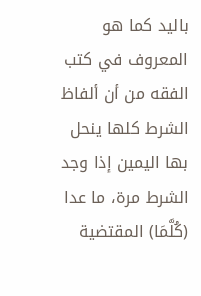باليد كما هو المعروف في كتب الفقه من أن ألفاظ الشرط كلها ينحل بها اليمين إذا وجد الشرط مرة، ما عدا (كُلَّمَا) المقتضية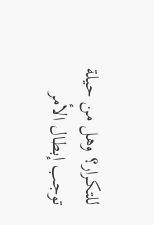للتكرار؟ وهل من حيلة توجب إبطال الأمر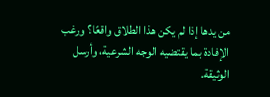من يدها إذا لم يكن هذا الطلاق واقعًا؟ ورغب الإفادة بما يقتضيه الوجه الشرعية، وأرسل الوثيقة.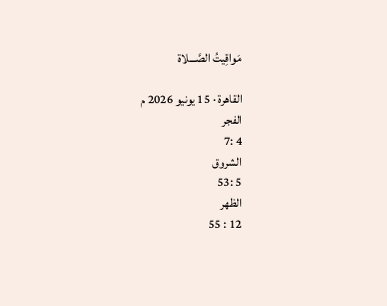مَواقِيتُ الصَّـــلاة

القاهرة · 15 يونيو 2026 م
الفجر
4 :7
الشروق
5 :53
الظهر
12 : 55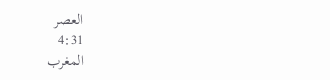العصر
4:31
المغرب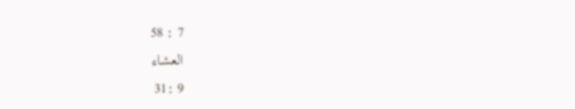7 : 58
العشاء
9 :31